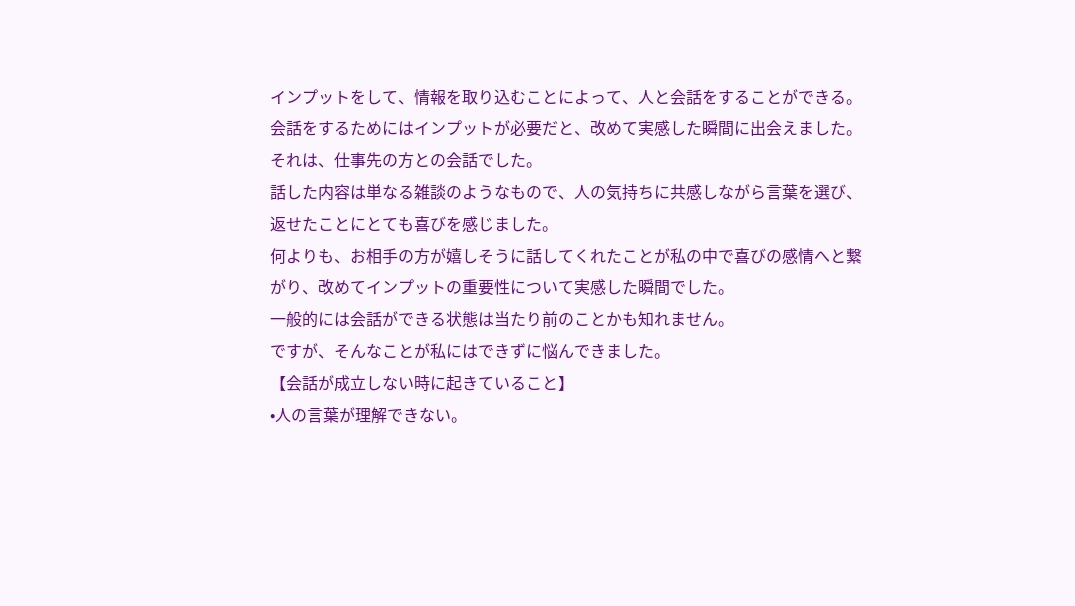インプットをして、情報を取り込むことによって、人と会話をすることができる。
会話をするためにはインプットが必要だと、改めて実感した瞬間に出会えました。
それは、仕事先の方との会話でした。
話した内容は単なる雑談のようなもので、人の気持ちに共感しながら言葉を選び、返せたことにとても喜びを感じました。
何よりも、お相手の方が嬉しそうに話してくれたことが私の中で喜びの感情へと繋がり、改めてインプットの重要性について実感した瞬間でした。
一般的には会話ができる状態は当たり前のことかも知れません。
ですが、そんなことが私にはできずに悩んできました。
【会話が成立しない時に起きていること】
•人の言葉が理解できない。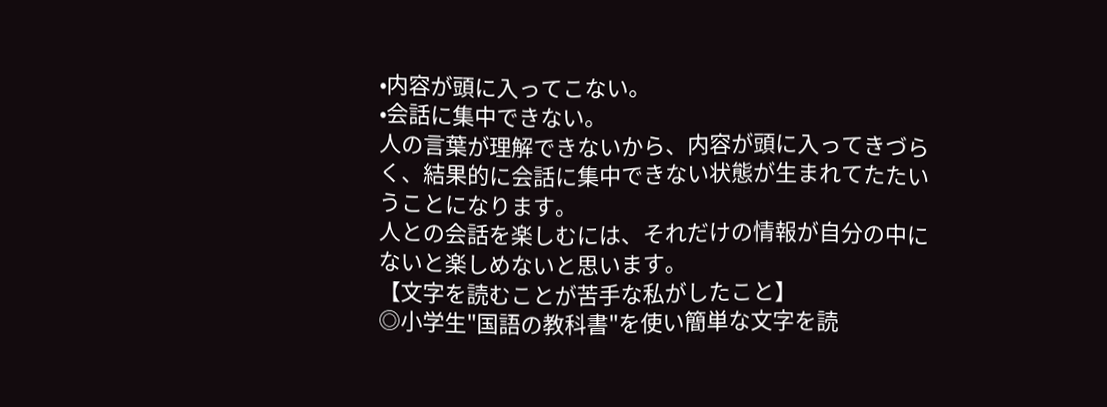•内容が頭に入ってこない。
•会話に集中できない。
人の言葉が理解できないから、内容が頭に入ってきづらく、結果的に会話に集中できない状態が生まれてたたいうことになります。
人との会話を楽しむには、それだけの情報が自分の中にないと楽しめないと思います。
【文字を読むことが苦手な私がしたこと】
◎小学生"国語の教科書"を使い簡単な文字を読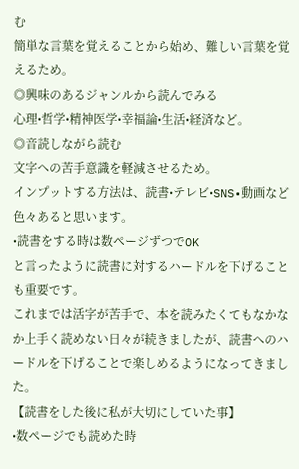む
簡単な言葉を覚えることから始め、難しい言葉を覚えるため。
◎興味のあるジャンルから読んでみる
心理•哲学•精神医学•幸福論•生活•経済など。
◎音読しながら読む
文字への苦手意識を軽減させるため。
インプットする方法は、読書•テレビ•SNS•動画など色々あると思います。
•読書をする時は数ページずつでOK
と言ったように読書に対するハードルを下げることも重要です。
これまでは活字が苦手で、本を読みたくてもなかなか上手く読めない日々が続きましたが、読書へのハードルを下げることで楽しめるようになってきました。
【読書をした後に私が大切にしていた事】
•数ページでも読めた時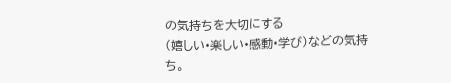の気持ちを大切にする
(嬉しい•楽しい•感動•学び)などの気持ち。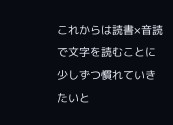これからは読書×音読で文字を読むことに少しずつ慣れていきたいと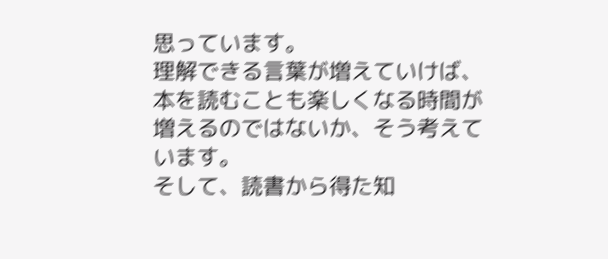思っています。
理解できる言葉が増えていけば、本を読むことも楽しくなる時間が増えるのではないか、そう考えています。
そして、読書から得た知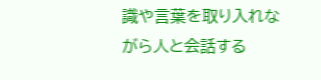識や言葉を取り入れながら人と会話する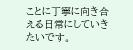ことに丁寧に向き合える日常にしていきたいです。